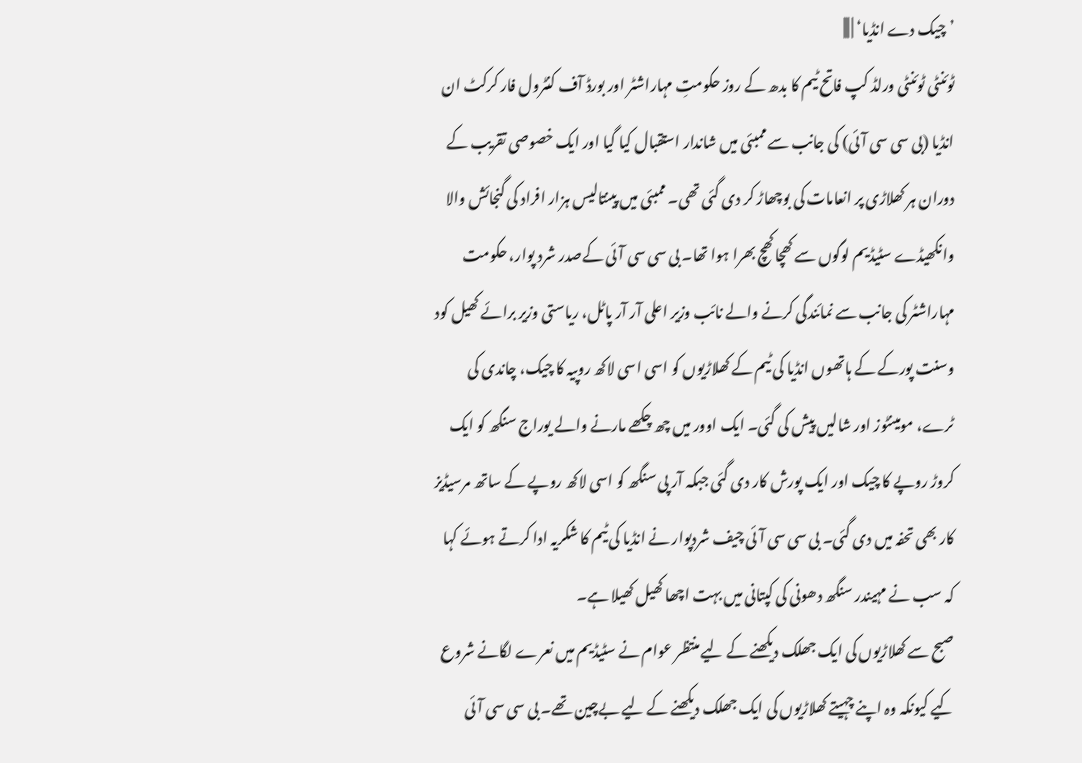’چیک دے انڈیا‘ | |||
ٹوئنٹی ٹوئنٹی ورلڈ کپ فاتح ٹیم کا بدھ کے روز حکومتِ مہاراشٹر اور بورڈ آف کنٹرول فار کرکٹ ان انڈیا (بی سی سی آئی) کی جانب سے ممبئی میں شاندار استقبال کیا گیا اور ایک خصوصی تقریب کے دوران ہر کھلاڑی پر انعامات کی بوچھاڑ کر دی گئی تھی۔ ممبئی میں پینتالیس ہزار افراد کی گنجائش والا وانکھیڈے سٹیڈیم لوگوں سے کھچاکھچ بھرا ہوا تھا۔ بی سی سی آئی کےصدر شرد پوار، حکومت مہاراشٹر کی جانب سے نمائندگی کرنے والے نائب وزیر اعلی آر آر پاٹل، ریاستی وزیر برائے کھیل کود وسنت پورکے کے ہاتھوں انڈیا کی ٹیم کے کھلاڑیوں کو اسی اسی لاکھ روپیہ کا چیک، چاندی کی ٹرے، مومینٹوز اور شالیں پیش کی گئی۔ ایک اوور میں چھ چکھے مارنے والے یوراج سنگھ کو ایک کروڑ روپے کا چیک اور ایک پورش کار دی گئی جبکہ آر پی سنگھ کو اسی لاکھ روپے کے ساتھ مرسیڈیز کار بھی تحفہ میں دی گئی۔ بی سی سی آئی چیف شردپوار نے انڈیا کی ٹیم کا شکریہ ادا کرتے ہوئے کہا کہ سب نے مہیندر سنگھ دھونی کی کپتانی میں بہت اچھا کھیل کھیلا ہے۔
صبح سے کھلاڑیوں کی ایک جھلک دیکھنے کے لیے منتظر عوام نے سٹیڈیم میں نعرے لگانے شروع کیے کیونکہ وہ اپنے چہیتے کھلاڑیوں کی ایک جھلک دیکھنے کے لیے بےچین تھے۔ بی سی سی آئی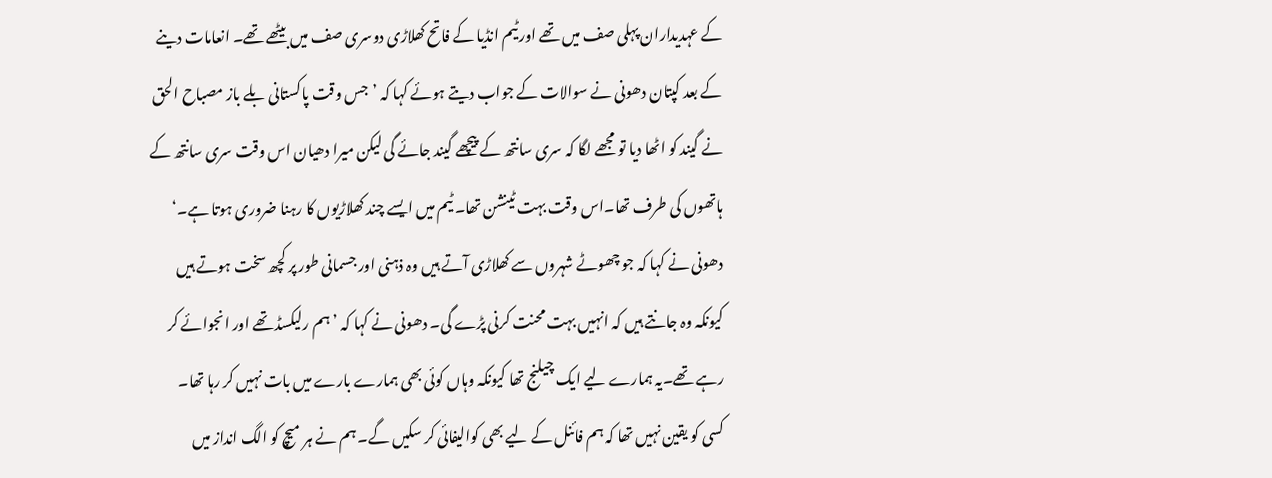کے عہدیداران پہلی صف میں تھے اور ٹیم انڈیا کے فاتح کھلاڑی دوسری صف میں بیٹھے تھے۔ انعامات دینے کے بعد کپتان دھونی نے سوالات کے جواب دیتے ہوئے کہا کہ ’جس وقت پاکستانی بلے باز مصباح الحق نے گیند کو اٹھا دیا تو مجھے لگا کہ سری سانتھ کے پیچھے گیند جائے گی لیکن میرا دھیان اس وقت سری سانتھ کے ہاتھوں کی طرف تھا۔اس وقت بہت ٹینشن تھا۔ ٹیم میں ایسے چند کھلاڑیوں کا رہنا ضروری ہوتا ہے۔‘ دھونی نے کہا کہ جو چھوٹے شہروں سے کھلاڑی آتے ہیں وہ ذہنی اور جسمانی طور پر کچھ سخت ہوتے ہیں کیونکہ وہ جانتے ہیں کہ انہیں بہت محنت کرنی پڑے گی۔ دھونی نے کہا کہ ’ہم رلیکسڈ تھے اور انجوائے کر رہے تھے۔یہ ہمارے لیے ایک چیلنج تھا کیونکہ وہاں کوئی بھی ہمارے بارے میں بات نہیں کر رہا تھا۔ کسی کو یقین نہیں تھا کہ ہم فائنل کے لیے بھی کوالیفائی کر سکیں گے۔ ہم نے ہر میچ کو الگ انداز میں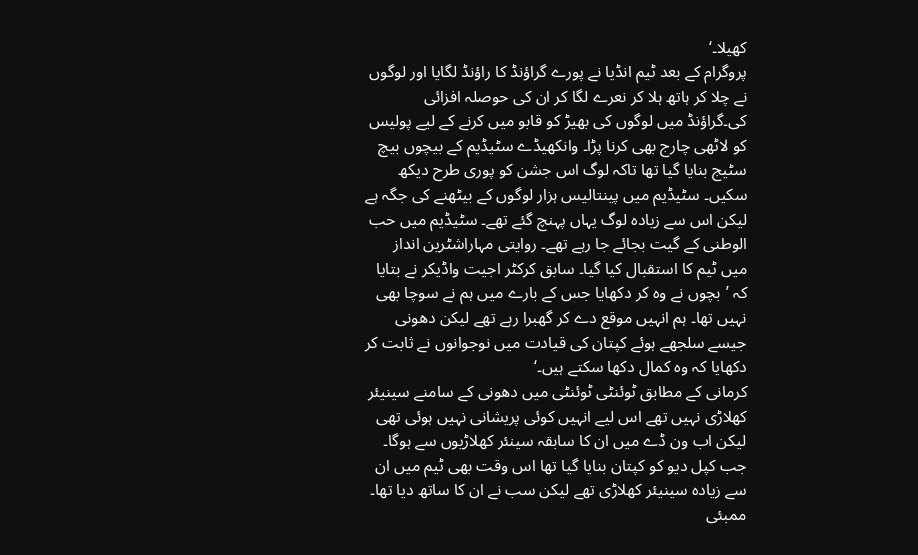کھیلا۔‘
پروگرام کے بعد ٹیم انڈیا نے پورے گراؤنڈ کا راؤنڈ لگایا اور لوگوں نے چلا کر ہاتھ ہلا کر نعرے لگا کر ان کی حوصلہ افزائی کی۔گراؤنڈ میں لوگوں کی بھیڑ کو قابو میں کرنے کے لیے پولیس کو لاٹھی چارج بھی کرنا پڑا۔ وانکھیڈے سٹیڈیم کے بیچوں بیچ سٹیج بنایا گیا تھا تاکہ لوگ اس جشن کو پوری طرح دیکھ سکیں۔ سٹیڈیم میں پینتالیس ہزار لوگوں کے بیٹھنے کی جگہ ہے لیکن اس سے زیادہ لوگ یہاں پہنچ گئے تھے۔ سٹیڈیم میں حب الوطنی کے گیت بجائے جا رہے تھے۔ روایتی مہاراشٹرین انداز میں ٹیم کا استقبال کیا گیا۔ سابق کرکٹر اجیت واڈیکر نے بتایا کہ ’بچوں نے وہ کر دکھایا جس کے بارے میں ہم نے سوچا بھی نہیں تھا۔ ہم انہیں موقع دے کر گھبرا رہے تھے لیکن دھونی جیسے سلجھے ہوئے کپتان کی قیادت میں نوجوانوں نے ثابت کر دکھایا کہ وہ کمال دکھا سکتے ہیں۔‘
کرمانی کے مطابق ٹوئنٹی ٹوئنٹی میں دھونی کے سامنے سینیئر کھلاڑی نہیں تھے اس لیے انہیں کوئی پریشانی نہیں ہوئی تھی لیکن اب ون ڈے میں ان کا سابقہ سینئر کھلاڑیوں سے ہوگا۔ جب کپل دیو کو کپتان بنایا گیا تھا اس وقت بھی ٹیم میں ان سے زیادہ سینیئر کھلاڑی تھے لیکن سب نے ان کا ساتھ دیا تھا۔ ممبئی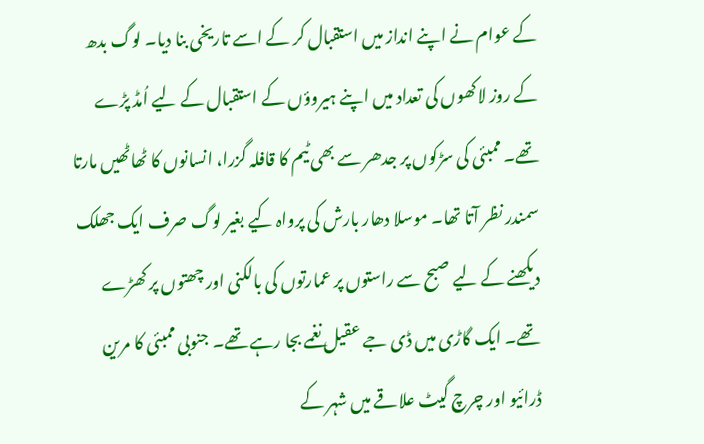کے عوام نے اپنے انداز میں استقبال کر کے اسے تاریخی بنا دیا۔ لوگ بدھ کے روز لاکھوں کی تعداد میں اپنے ہیروؤں کے استقبال کے لیے اُمڈ پڑے تھے۔ ممبئی کی سڑکوں پر جدھر سے بھی ٹیم کا قافلہ گزرا، انسانوں کا ٹھاٹھیں مارتا سمندر نظر آتا تھا۔ موسلا دھار بارش کی پرواہ کیے بغیر لوگ صرف ایک جھلک دیکھنے کے لیے صبح سے راستوں پر عمارتوں کی بالکنی اور چھتوں پر کھڑے تھے۔ ایک گاڑی میں ڈی جے عقیل نغمے بجا رہے تھے۔ جنوبی ممبئی کا مرین ڈرائیو اور چرچ گیٹ علاقے میں شہر کے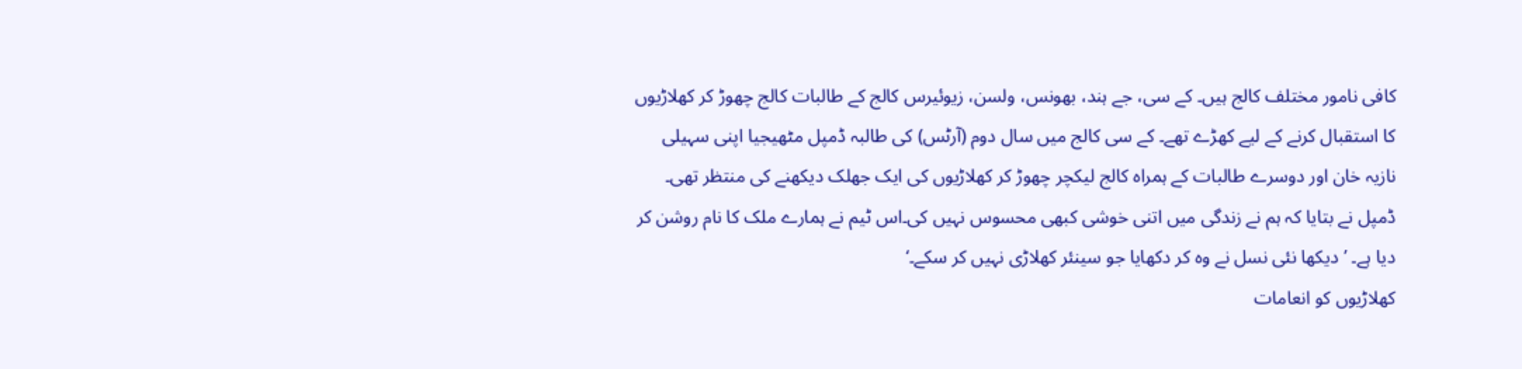کافی نامور مختلف کالج ہیں۔ کے سی، جے ہند، بھونس، ولسن، زیوئیرس کالج کے طالبات کالج چھوڑ کر کھلاڑیوں کا استقبال کرنے کے لیے کھڑے تھے۔ کے سی کالج میں سال دوم (آرٹس) کی طالبہ ڈمپل مٹھیجیا اپنی سہیلی نازیہ خان اور دوسرے طالبات کے ہمراہ کالج لیکچر چھوڑ کر کھلاڑیوں کی ایک جھلک دیکھنے کی منتظر تھی۔ ڈمپل نے بتایا کہ ہم نے زندگی میں اتنی خوشی کبھی محسوس نہیں کی۔اس ٹیم نے ہمارے ملک کا نام روشن کر دیا ہے۔ ’دیکھا نئی نسل نے وہ کر دکھایا جو سینئر کھلاڑی نہیں کر سکے۔‘
کھلاڑیوں کو انعامات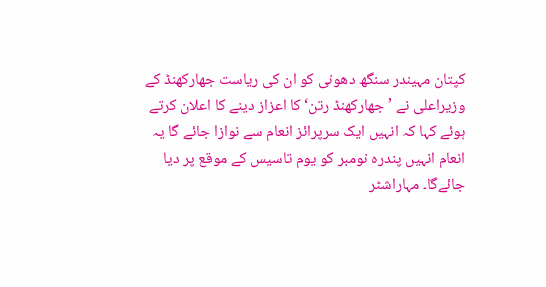کپتان مہیندر سنگھ دھونی کو ان کی ریاست جھارکھنڈ کے وزیراعلی نے ’جھارکھنڈ رتن‘ کا اعزاز دینے کا اعلان کرتے ہوئے کہا کہ انہیں ایک سرپرائز انعام سے نوازا جائے گا یہ انعام انہیں پندرہ نومبر کو یوم تاسیس کے موقع پر دیا جائےگا۔ مہاراشٹر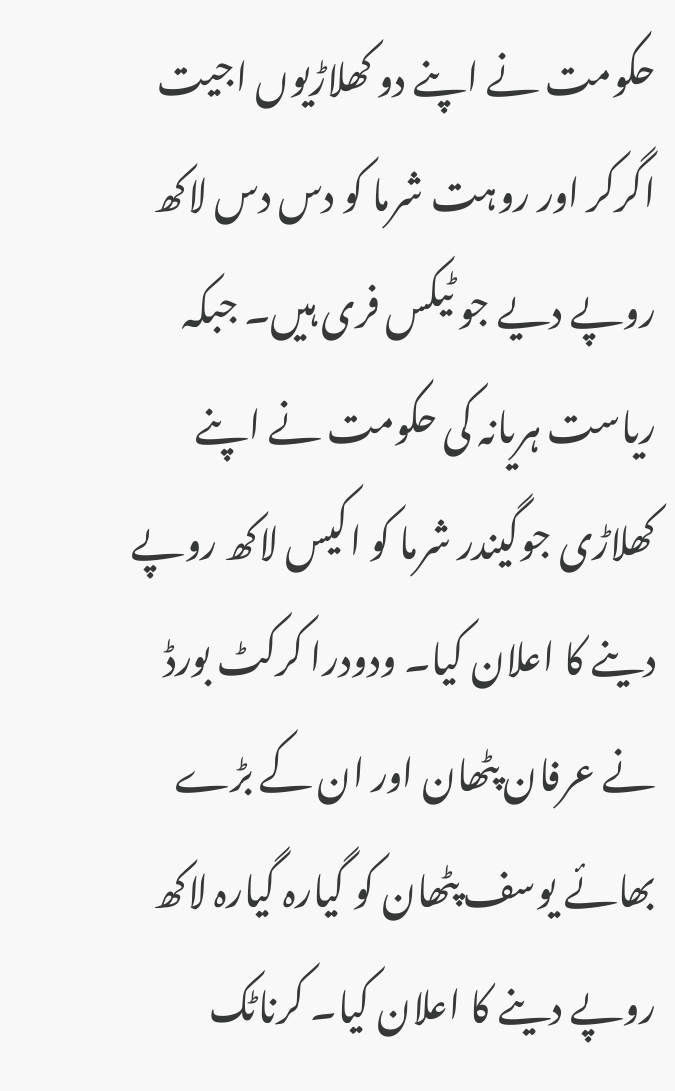حکومت نے اپنے دو کھلاڑیوں اجیت اگرکر اور روہت شرما کو دس دس لاکھ روپے دیے جو ٹیکس فری ہیں۔ جبکہ ریاست ہریانہ کی حکومت نے اپنے کھلاڑی جوگیندر شرما کو اکیس لاکھ روپے دینے کا اعلان کیا۔ ودودرا کرکٹ بورڈ نے عرفان پٹھان اور ان کے بڑے بھائے یوسف پٹھان کو گیارہ گیارہ لاکھ روپے دینے کا اعلان کیا۔ کرناٹک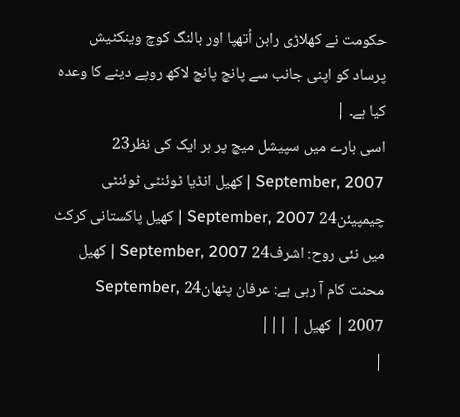حکومت نے کھلاڑی رابن اُتھپا اور بالنگ کوچ وینکٹیش پرساد کو اپنی جانب سے پانچ پانچ لاکھ روپے دینے کا وعدہ کیا ہے۔ |
اسی بارے میں سپیشل میچ پر ہر ایک کی نظر23 September, 2007 | کھیل انڈیا ٹوئنٹی ٹوئنٹی چیمپیئن24 September, 2007 | کھیل پاکستانی کرکٹ میں نئی روح: اشرف24 September, 2007 | کھیل محنت کام آ رہی ہے: عرفان پٹھان24 September, 2007 | کھیل | |||
|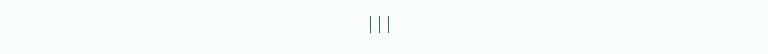|||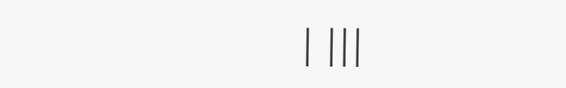| |||